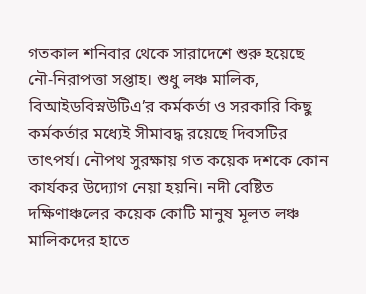গতকাল শনিবার থেকে সারাদেশে শুরু হয়েছে নৌ-নিরাপত্তা সপ্তাহ। শুধু লঞ্চ মালিক, বিআইডবিস্নউটিএ’র কর্মকর্তা ও সরকারি কিছু কর্মকর্তার মধ্যেই সীমাবদ্ধ রয়েছে দিবসটির তাৎপর্য। নৌপথ সুরক্ষায় গত কয়েক দশকে কোন কার্যকর উদ্যোগ নেয়া হয়নি। নদী বেষ্টিত দক্ষিণাঞ্চলের কয়েক কোটি মানুষ মূলত লঞ্চ মালিকদের হাতে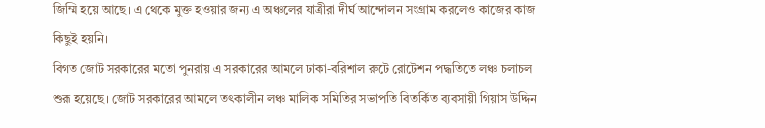জিম্মি হয়ে আছে। এ থেকে মুক্ত হওয়ার জন্য এ অঞ্চলের যাত্রীরা দীর্ঘ আন্দোলন সংগ্রাম করলেও কাজের কাজ কিছুই হয়নি।
বিগত জোট সরকারের মতো পুনরায় এ সরকারের আমলে ঢাকা-বরিশাল রুটে রোটেশন পদ্ধতিতে লঞ্চ চলাচল শুরূ হয়েছে। জোট সরকারের আমলে তৎকালীন লঞ্চ মালিক সমিতির সভাপতি বিতর্কিত ব্যবসায়ী গিয়াস উদ্দিন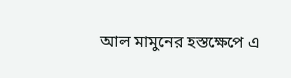আল মামুনের হস্তক্ষেপে এ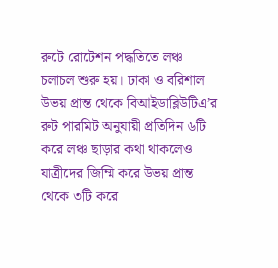রুটে রোটেশন পদ্ধতিতে লঞ্চ চলাচল শুরু হয়। ঢাকা ও বরিশাল উভয় প্রান্ত থেকে বিআইডাব্লিউটিএ’র রুট পারমিট অনুযায়ী প্রতিদিন ৬টি করে লঞ্চ ছাড়ার কথা থাকলেও যাত্রীদের জিম্মি করে উভয় প্রান্ত থেকে ৩টি করে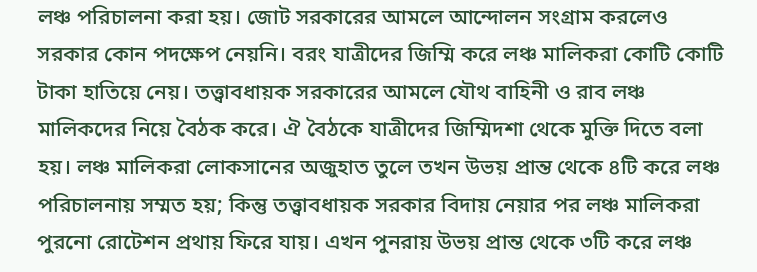লঞ্চ পরিচালনা করা হয়। জোট সরকারের আমলে আন্দোলন সংগ্রাম করলেও সরকার কোন পদক্ষেপ নেয়নি। বরং যাত্রীদের জিম্মি করে লঞ্চ মালিকরা কোটি কোটি টাকা হাতিয়ে নেয়। তত্ত্বাবধায়ক সরকারের আমলে যৌথ বাহিনী ও রাব লঞ্চ মালিকদের নিয়ে বৈঠক করে। ঐ বৈঠকে যাত্রীদের জিম্মিদশা থেকে মুক্তি দিতে বলা হয়। লঞ্চ মালিকরা লোকসানের অজুহাত তুলে তখন উভয় প্রান্ত থেকে ৪টি করে লঞ্চ পরিচালনায় সম্মত হয়; কিন্তু তত্ত্বাবধায়ক সরকার বিদায় নেয়ার পর লঞ্চ মালিকরা পুরনো রোটেশন প্রথায় ফিরে যায়। এখন পুনরায় উভয় প্রান্ত থেকে ৩টি করে লঞ্চ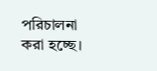পরিচালনা করা হচ্ছে।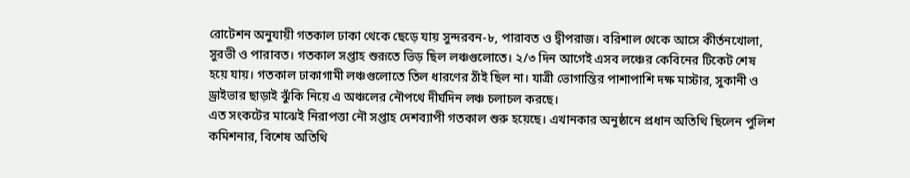রোটেশন অনুযায়ী গতকাল ঢাকা থেকে ছেড়ে যায় সুন্দরবন-৮, পারাবত ও দ্বীপরাজ। বরিশাল থেকে আসে কীর্তনখোলা, সুরভী ও পারাবত। গতকাল সপ্তাহ শুরূতে ভিড় ছিল লঞ্চগুলোতে। ২/৩ দিন আগেই এসব লঞ্চের কেবিনের টিকেট শেষ হয়ে যায়। গতকাল ঢাকাগামী লঞ্চগুলোতে তিল ধারণের ঠাঁই ছিল না। যাত্রী ভোগান্তির পাশাপাশি দক্ষ মাস্টার, সুকানী ও ড্রাইভার ছাড়াই ঝুঁকি নিয়ে এ অঞ্চলের নৌপথে দীর্ঘদিন লঞ্চ চলাচল করছে।
এত সংকটের মাঝেই নিরাপত্তা নৌ সপ্তাহ দেশব্যাপী গতকাল শুরু হয়েছে। এখানকার অনুষ্ঠানে প্রধান অতিথি ছিলেন পুলিশ কমিশনার, বিশেষ অতিথি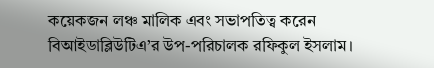কয়েকজন লঞ্চ মালিক এবং সভাপতিত্ব করেন বিআইডাব্লিউটিএ’র উপ-পরিচালক রফিকুল ইসলাম।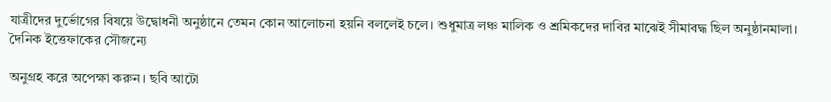যাত্রীদের দুর্ভোগের বিষয়ে উদ্বোধনী অনুষ্ঠানে তেমন কোন আলোচনা হয়নি বললেই চলে। শুধুমাত্র লঞ্চ মালিক ও শ্রমিকদের দাবির মাঝেই সীমাবদ্ধ ছিল অনুষ্ঠানমালা।
দৈনিক ইত্তেফাকের সৌজন্যে

অনুগ্রহ করে অপেক্ষা করুন। ছবি আটো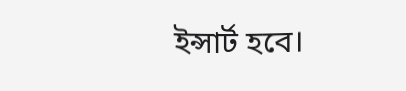ইন্সার্ট হবে।